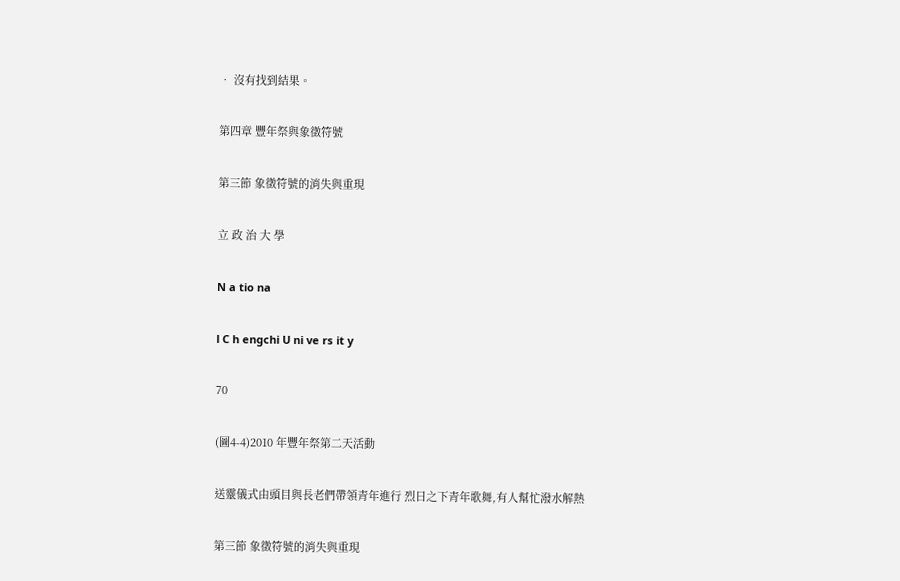• 沒有找到結果。

第四章 豐年祭與象徵符號

第三節 象徵符號的消失與重現

立 政 治 大 學

N a tio na

l C h engchi U ni ve rs it y

70

(圖4-4)2010 年豐年祭第二天活動

送靈儀式由頭目與長老們帶領青年進行 烈日之下青年歌舞,有人幫忙潑水解熱

第三節 象徵符號的消失與重現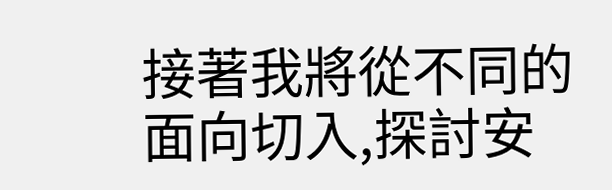接著我將從不同的面向切入,探討安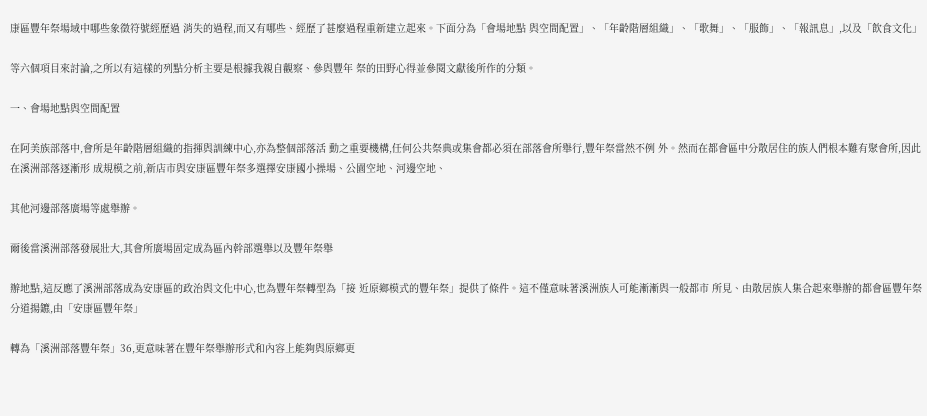康區豐年祭場域中哪些象徵符號經歷過 消失的過程,而又有哪些、經歷了甚麼過程重新建立起來。下面分為「會場地點 與空間配置」、「年齡階層組織」、「歌舞」、「服飾」、「報訊息」,以及「飲食文化」

等六個項目來討論,之所以有這樣的列點分析主要是根據我親自觀察、參與豐年 祭的田野心得並參閱文獻後所作的分類。

一、會場地點與空間配置

在阿美族部落中,會所是年齡階層組織的指揮與訓練中心,亦為整個部落活 動之重要機構,任何公共祭典或集會都必須在部落會所舉行,豐年祭當然不例 外。然而在都會區中分散居住的族人們根本難有聚會所,因此在溪洲部落逐漸形 成規模之前,新店市與安康區豐年祭多選擇安康國小操場、公園空地、河邊空地、

其他河邊部落廣場等處舉辦。

爾後當溪洲部落發展壯大,其會所廣場固定成為區內幹部選舉以及豐年祭舉

辦地點,這反應了溪洲部落成為安康區的政治與文化中心,也為豐年祭轉型為「接 近原鄉模式的豐年祭」提供了條件。這不僅意味著溪洲族人可能漸漸與一般都市 所見、由散居族人集合起來舉辦的都會區豐年祭分道揚鑣,由「安康區豐年祭」

轉為「溪洲部落豐年祭」36,更意味著在豐年祭舉辦形式和內容上能夠與原鄉更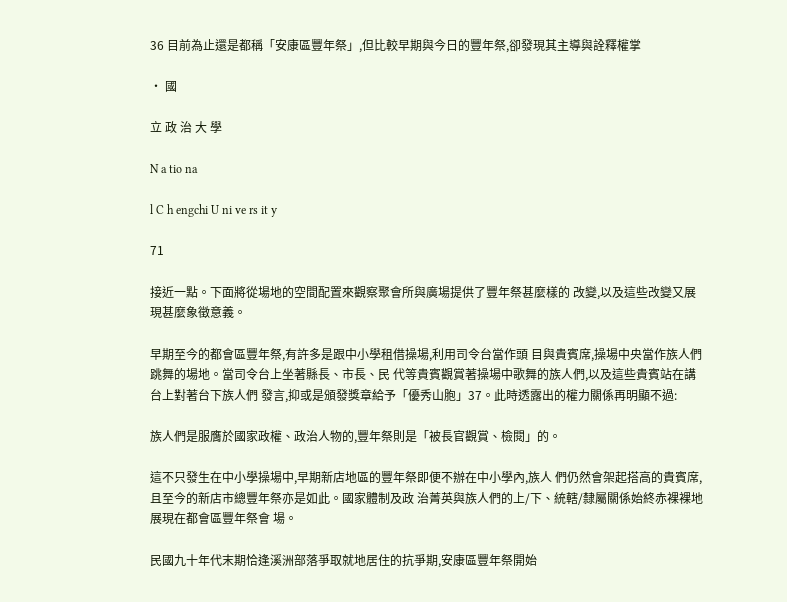36 目前為止還是都稱「安康區豐年祭」,但比較早期與今日的豐年祭,卻發現其主導與詮釋權掌

‧ 國

立 政 治 大 學

N a tio na

l C h engchi U ni ve rs it y

71

接近一點。下面將從場地的空間配置來觀察聚會所與廣場提供了豐年祭甚麼樣的 改變,以及這些改變又展現甚麼象徵意義。

早期至今的都會區豐年祭,有許多是跟中小學租借操場,利用司令台當作頭 目與貴賓席,操場中央當作族人們跳舞的場地。當司令台上坐著縣長、市長、民 代等貴賓觀賞著操場中歌舞的族人們,以及這些貴賓站在講台上對著台下族人們 發言,抑或是頒發獎章給予「優秀山胞」37。此時透露出的權力關係再明顯不過:

族人們是服膺於國家政權、政治人物的,豐年祭則是「被長官觀賞、檢閱」的。

這不只發生在中小學操場中,早期新店地區的豐年祭即便不辦在中小學內,族人 們仍然會架起搭高的貴賓席,且至今的新店市總豐年祭亦是如此。國家體制及政 治菁英與族人們的上/下、統轄/隸屬關係始終赤裸裸地展現在都會區豐年祭會 場。

民國九十年代末期恰逢溪洲部落爭取就地居住的抗爭期,安康區豐年祭開始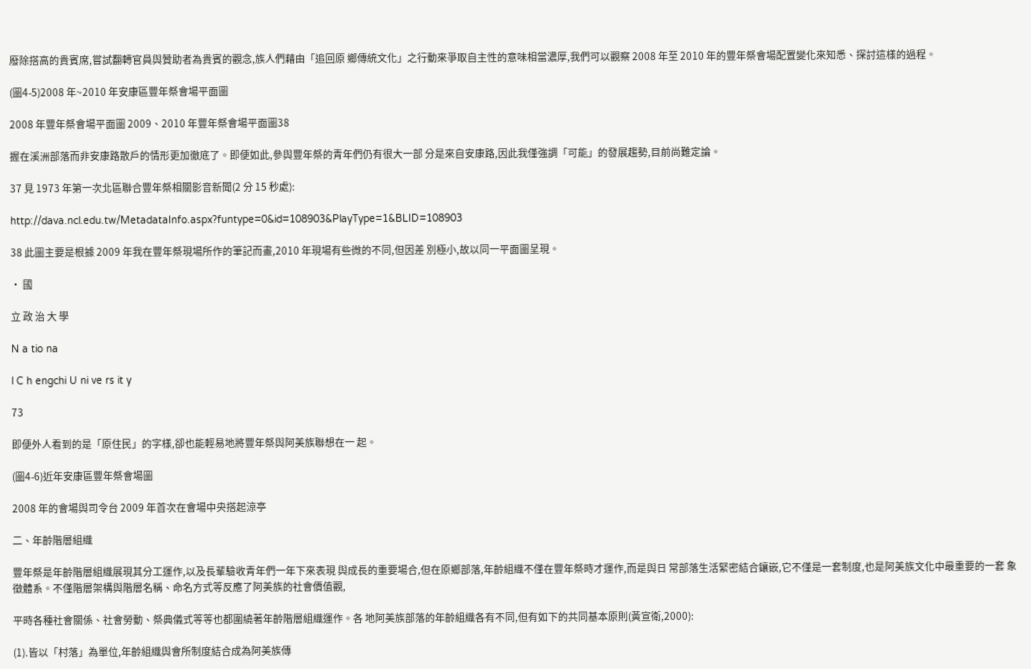廢除搭高的貴賓席,嘗試翻轉官員與贊助者為貴賓的觀念,族人們藉由「追回原 鄉傳統文化」之行動來爭取自主性的意味相當濃厚,我們可以觀察 2008 年至 2010 年的豐年祭會場配置變化來知悉、探討這樣的過程。

(圖4-5)2008 年~2010 年安康區豐年祭會場平面圖

2008 年豐年祭會場平面圖 2009、2010 年豐年祭會場平面圖38

握在溪洲部落而非安康路散戶的情形更加徹底了。即便如此,參與豐年祭的青年們仍有很大一部 分是來自安康路,因此我僅強調「可能」的發展趨勢,目前尚難定論。

37 見 1973 年第一次北區聯合豐年祭相關影音新聞(2 分 15 秒處):

http://dava.ncl.edu.tw/MetadataInfo.aspx?funtype=0&id=108903&PlayType=1&BLID=108903

38 此圖主要是根據 2009 年我在豐年祭現場所作的筆記而畫,2010 年現場有些微的不同,但因差 別極小,故以同一平面圖呈現。

‧ 國

立 政 治 大 學

N a tio na

l C h engchi U ni ve rs it y

73

即便外人看到的是「原住民」的字樣,卻也能輕易地將豐年祭與阿美族聯想在一 起。

(圖4-6)近年安康區豐年祭會場圖

2008 年的會場與司令台 2009 年首次在會場中央搭起涼亭

二、年齡階層組織

豐年祭是年齡階層組織展現其分工運作,以及長輩驗收青年們一年下來表現 與成長的重要場合,但在原鄉部落,年齡組織不僅在豐年祭時才運作,而是與日 常部落生活緊密結合鑲嵌,它不僅是一套制度,也是阿美族文化中最重要的一套 象徵體系。不僅階層架構與階層名稱、命名方式等反應了阿美族的社會價值觀,

平時各種社會關係、社會勞動、祭典儀式等等也都圍繞著年齡階層組織運作。各 地阿美族部落的年齡組織各有不同,但有如下的共同基本原則(黃宣衛,2000):

(1).皆以「村落」為單位,年齡組織與會所制度結合成為阿美族傳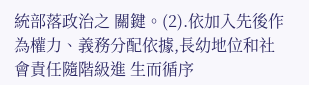統部落政治之 關鍵。(2).依加入先後作為權力、義務分配依據,長幼地位和社會責任隨階級進 生而循序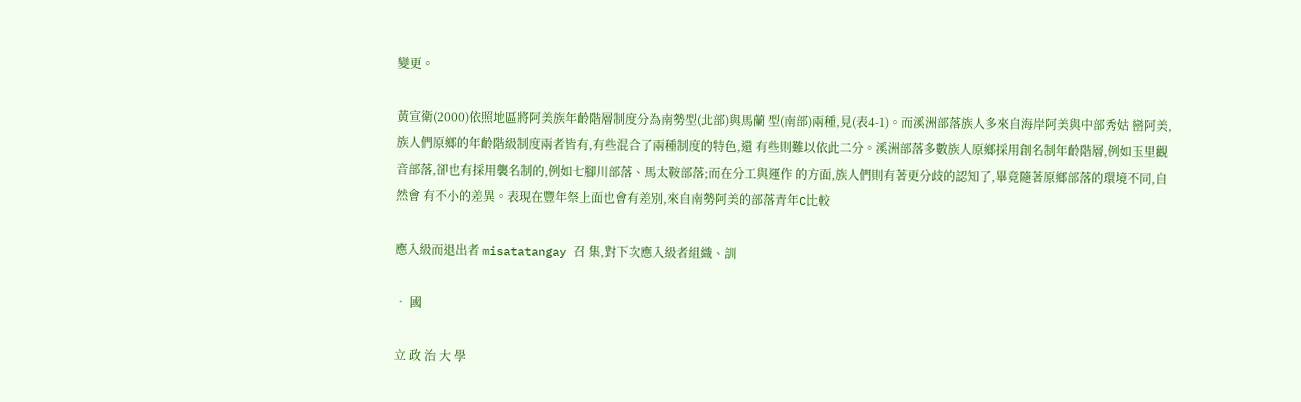變更。

黃宣衛(2000)依照地區將阿美族年齡階層制度分為南勢型(北部)與馬蘭 型(南部)兩種,見(表4-1)。而溪洲部落族人多來自海岸阿美與中部秀姑 巒阿美,族人們原鄉的年齡階級制度兩者皆有,有些混合了兩種制度的特色,還 有些則難以依此二分。溪洲部落多數族人原鄉採用創名制年齡階層,例如玉里觀 音部落,卻也有採用襲名制的,例如七腳川部落、馬太鞍部落;而在分工與運作 的方面,族人們則有著更分歧的認知了,畢竟隨著原鄉部落的環境不同,自然會 有不小的差異。表現在豐年祭上面也會有差別,來自南勢阿美的部落青年C比較

應入級而退出者 misatatangay 召 集,對下次應入級者組織、訓

‧ 國

立 政 治 大 學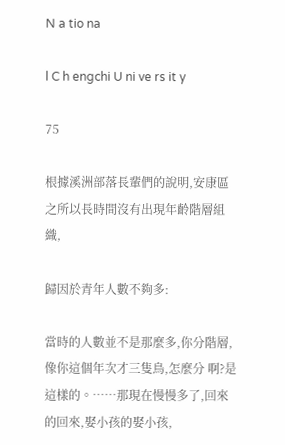N a tio na

l C h engchi U ni ve rs it y

75

根據溪洲部落長輩們的說明,安康區之所以長時間沒有出現年齡階層組織,

歸因於青年人數不夠多:

當時的人數並不是那麼多,你分階層,像你這個年次才三隻鳥,怎麼分 啊?是這樣的。……那現在慢慢多了,回來的回來,娶小孩的娶小孩,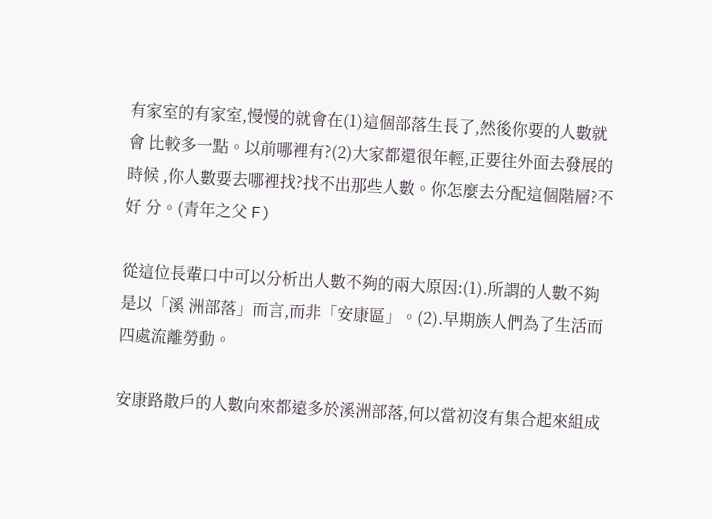有家室的有家室,慢慢的就會在(1)這個部落生長了,然後你要的人數就會 比較多一點。以前哪裡有?(2)大家都還很年輕,正要往外面去發展的時候 ,你人數要去哪裡找?找不出那些人數。你怎麼去分配這個階層?不好 分。(青年之父 F)

從這位長輩口中可以分析出人數不夠的兩大原因:(1).所謂的人數不夠是以「溪 洲部落」而言,而非「安康區」。(2).早期族人們為了生活而四處流離勞動。

安康路散戶的人數向來都遠多於溪洲部落,何以當初沒有集合起來組成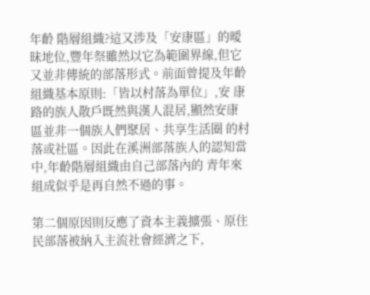年齡 階層組織?這又涉及「安康區」的曖昧地位,豐年祭雖然以它為範圍界線,但它 又並非傳統的部落形式。前面曾提及年齡組織基本原則:「皆以村落為單位」,安 康路的族人散戶既然與漢人混居,顯然安康區並非一個族人們聚居、共享生活圈 的村落或社區。因此在溪洲部落族人的認知當中,年齡階層組織由自己部落內的 青年來組成似乎是再自然不過的事。

第二個原因則反應了資本主義擴張、原住民部落被納入主流社會經濟之下,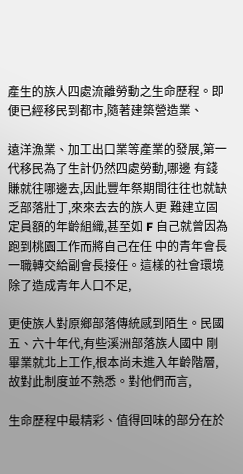產生的族人四處流離勞動之生命歷程。即便已經移民到都市,隨著建築營造業、

遠洋漁業、加工出口業等產業的發展,第一代移民為了生計仍然四處勞動,哪邊 有錢賺就往哪邊去,因此豐年祭期間往往也就缺乏部落壯丁,來來去去的族人更 難建立固定員額的年齡組織,甚至如 F 自己就曾因為跑到桃園工作而將自己在任 中的青年會長一職轉交給副會長接任。這樣的社會環境除了造成青年人口不足,

更使族人對原鄉部落傳統感到陌生。民國五、六十年代,有些溪洲部落族人國中 剛畢業就北上工作,根本尚未進入年齡階層,故對此制度並不熟悉。對他們而言,

生命歷程中最精彩、值得回味的部分在於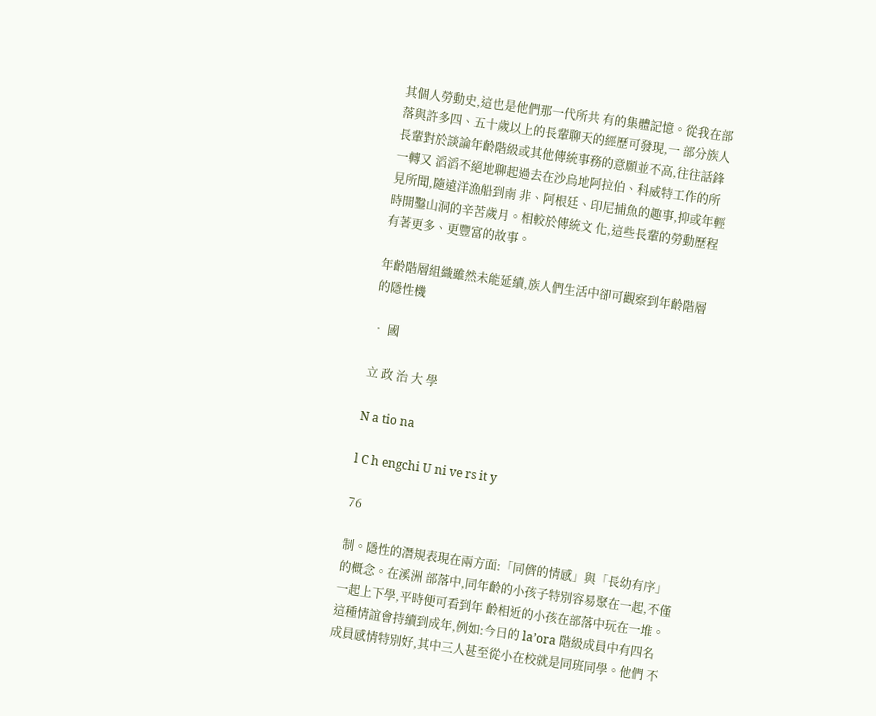其個人勞動史,這也是他們那一代所共 有的集體記憶。從我在部落與許多四、五十歲以上的長輩聊天的經歷可發現,一 部分族人長輩對於談論年齡階級或其他傳統事務的意願並不高,往往話鋒一轉又 滔滔不絕地聊起過去在沙烏地阿拉伯、科威特工作的所見所聞,隨遠洋漁船到南 非、阿根廷、印尼捕魚的趣事,抑或年輕時開鑿山洞的辛苦歲月。相較於傳統文 化,這些長輩的勞動歷程有著更多、更豐富的故事。

年齡階層組織雖然未能延續,族人們生活中卻可觀察到年齡階層的隱性機

‧ 國

立 政 治 大 學

N a tio na

l C h engchi U ni ve rs it y

76

制。隱性的潛規表現在兩方面:「同儕的情感」與「長幼有序」的概念。在溪洲 部落中,同年齡的小孩子特別容易聚在一起,不僅一起上下學,平時便可看到年 齡相近的小孩在部落中玩在一堆。這種情誼會持續到成年,例如:今日的 la’ora 階級成員中有四名成員感情特別好,其中三人甚至從小在校就是同班同學。他們 不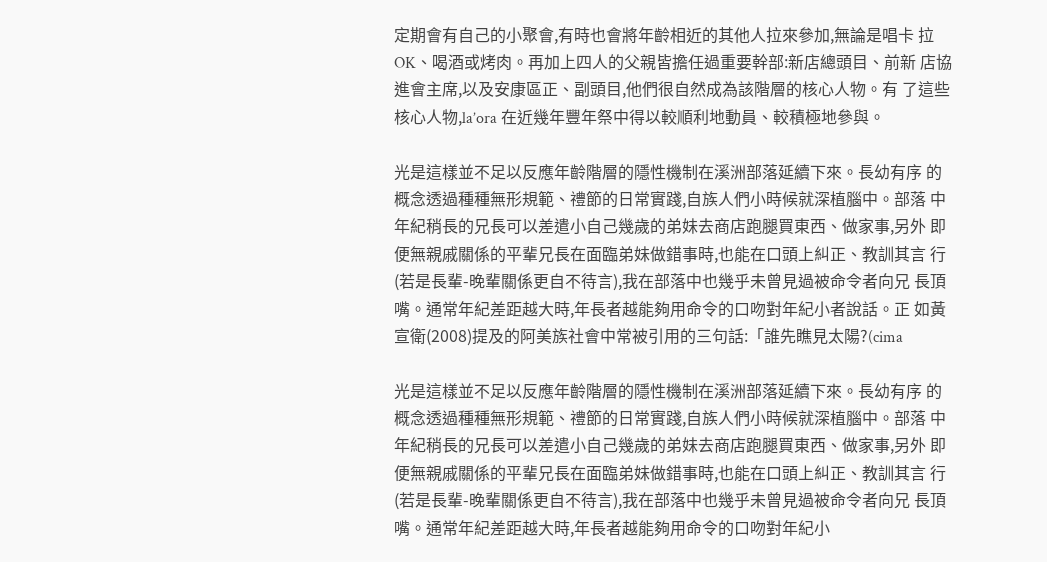定期會有自己的小聚會,有時也會將年齡相近的其他人拉來參加,無論是唱卡 拉 OK、喝酒或烤肉。再加上四人的父親皆擔任過重要幹部:新店總頭目、前新 店協進會主席,以及安康區正、副頭目,他們很自然成為該階層的核心人物。有 了這些核心人物,la’ora 在近幾年豐年祭中得以較順利地動員、較積極地參與。

光是這樣並不足以反應年齡階層的隱性機制在溪洲部落延續下來。長幼有序 的概念透過種種無形規範、禮節的日常實踐,自族人們小時候就深植腦中。部落 中年紀稍長的兄長可以差遣小自己幾歲的弟妹去商店跑腿買東西、做家事,另外 即便無親戚關係的平輩兄長在面臨弟妹做錯事時,也能在口頭上糾正、教訓其言 行(若是長輩-晚輩關係更自不待言),我在部落中也幾乎未曾見過被命令者向兄 長頂嘴。通常年紀差距越大時,年長者越能夠用命令的口吻對年紀小者說話。正 如黃宣衛(2008)提及的阿美族社會中常被引用的三句話:「誰先瞧見太陽?(cima

光是這樣並不足以反應年齡階層的隱性機制在溪洲部落延續下來。長幼有序 的概念透過種種無形規範、禮節的日常實踐,自族人們小時候就深植腦中。部落 中年紀稍長的兄長可以差遣小自己幾歲的弟妹去商店跑腿買東西、做家事,另外 即便無親戚關係的平輩兄長在面臨弟妹做錯事時,也能在口頭上糾正、教訓其言 行(若是長輩-晚輩關係更自不待言),我在部落中也幾乎未曾見過被命令者向兄 長頂嘴。通常年紀差距越大時,年長者越能夠用命令的口吻對年紀小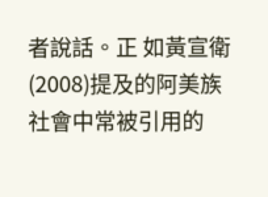者說話。正 如黃宣衛(2008)提及的阿美族社會中常被引用的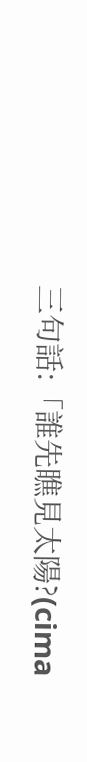三句話:「誰先瞧見太陽?(cima